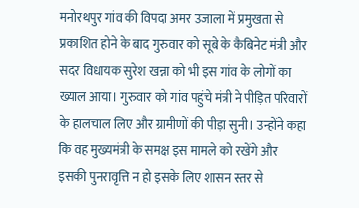मनोरथपुर गांव की विपदा अमर उजाला में प्रमुखता से प्रकाशित होने के बाद गुरुवार को सूबे के कैबिनेट मंत्री और सदर विधायक सुरेश खन्ना को भी इस गांव के लोगों का ख्याल आया। गुरुवार को गांव पहुंचे मंत्री ने पीड़ित परिवारों के हालचाल लिए और ग्रामीणों की पीड़ा सुनी। उन्होंने कहा कि वह मुख्यमंत्री के समक्ष इस मामले को रखेंगे और इसकी पुनरावृत्ति न हो इसके लिए शासन स्तर से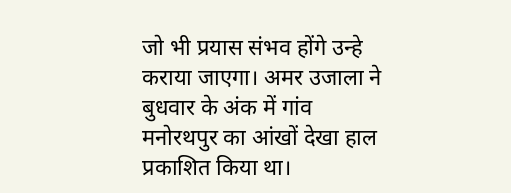जो भी प्रयास संभव होंगे उन्हे कराया जाएगा। अमर उजाला ने बुधवार के अंक में गांव मनोरथपुर का आंखों देखा हाल प्रकाशित किया था।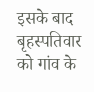इसके बाद बृहस्पतिवार को गांव के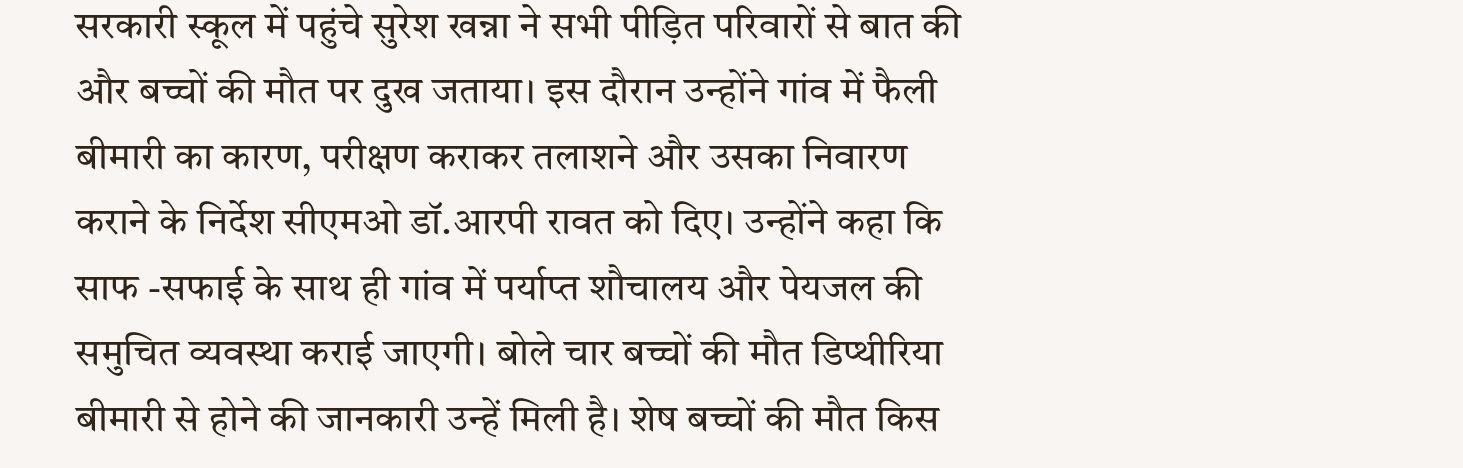सरकारी स्कूल में पहुंचे सुरेश खन्ना ने सभी पीड़ित परिवारों से बात की और बच्चों की मौत पर दुख जताया। इस दौरान उन्होंने गांव में फैली बीमारी का कारण, परीक्षण कराकर तलाशने और उसका निवारण कराने के निर्देश सीएमओ डॉ.आरपी रावत को दिए। उन्होंने कहा कि साफ -सफाई के साथ ही गांव में पर्याप्त शौचालय और पेयजल की समुचित व्यवस्था कराई जाएगी। बोले चार बच्चों की मौत डिप्थीरिया बीमारी से होने की जानकारी उन्हें मिली है। शेष बच्चों की मौत किस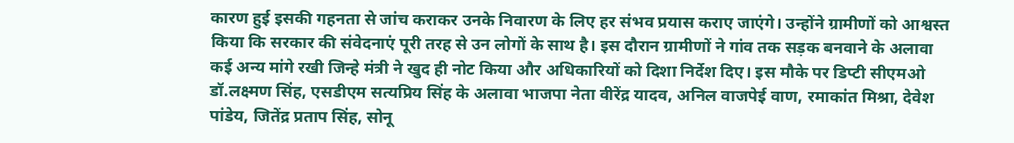कारण हुई इसकी गहनता से जांच कराकर उनके निवारण के लिए हर संभव प्रयास कराए जाएंगे। उन्होंने ग्रामीणों को आश्वस्त किया कि सरकार की संवेदनाएं पूरी तरह से उन लोगों के साथ है। इस दौरान ग्रामीणों ने गांव तक सड़क बनवाने के अलावा कई अन्य मांगे रखी जिन्हे मंत्री ने खुद ही नोट किया और अधिकारियों को दिशा निर्देश दिए। इस मौके पर डिप्टी सीएमओ डॉ.लक्ष्मण सिंह, एसडीएम सत्यप्रिय सिंह के अलावा भाजपा नेता वीरेंद्र यादव, अनिल वाजपेई वाण, रमाकांत मिश्रा, देवेश पांडेय, जितेंद्र प्रताप सिंह, सोनू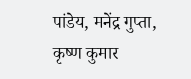पांडेय, मनेंद्र गुप्ता, कृष्ण कुमार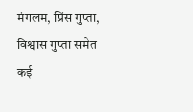मंगलम, प्रिंस गुप्ता, विश्वास गुप्ता समेत कई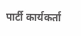पार्टी कार्यकर्ता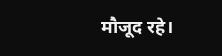मौजूद रहे।